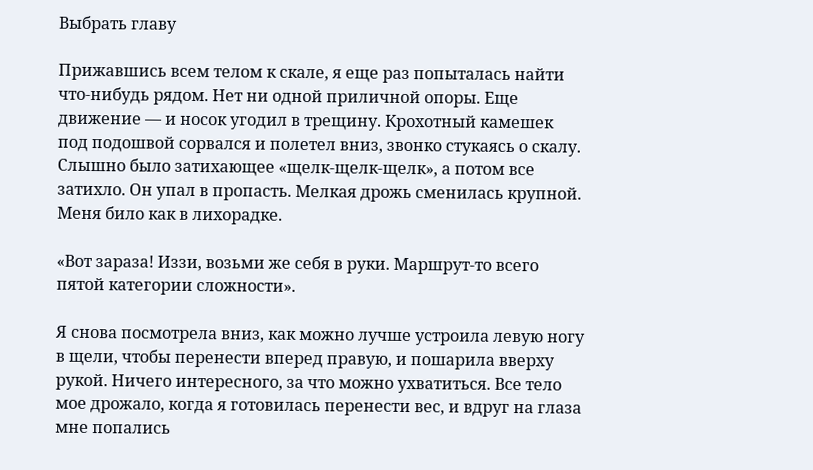Выбрать главу

Прижавшись всем телом к скале, я еще раз попыталась найти что-нибудь рядом. Нет ни одной приличной опоры. Еще движение — и носок угодил в трещину. Крохотный камешек под подошвой сорвался и полетел вниз, звонко стукаясь о скалу. Слышно было затихающее «щелк-щелк-щелк», а потом все затихло. Он упал в пропасть. Мелкая дрожь сменилась крупной. Меня било как в лихорадке.

«Вот зараза! Иззи, возьми же себя в руки. Маршрут-то всего пятой категории сложности».

Я снова посмотрела вниз, как можно лучше устроила левую ногу в щели, чтобы перенести вперед правую, и пошарила вверху рукой. Ничего интересного, за что можно ухватиться. Все тело мое дрожало, когда я готовилась перенести вес, и вдруг на глаза мне попались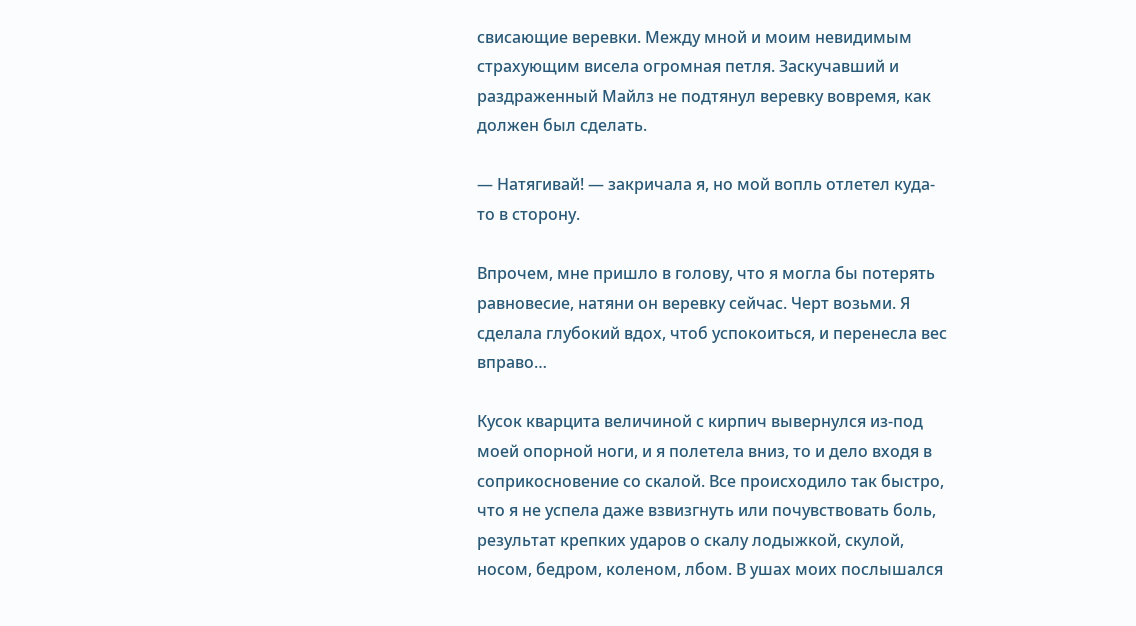свисающие веревки. Между мной и моим невидимым страхующим висела огромная петля. Заскучавший и раздраженный Майлз не подтянул веревку вовремя, как должен был сделать.

— Натягивай! — закричала я, но мой вопль отлетел куда-то в сторону.

Впрочем, мне пришло в голову, что я могла бы потерять равновесие, натяни он веревку сейчас. Черт возьми. Я сделала глубокий вдох, чтоб успокоиться, и перенесла вес вправо…

Кусок кварцита величиной с кирпич вывернулся из-под моей опорной ноги, и я полетела вниз, то и дело входя в соприкосновение со скалой. Все происходило так быстро, что я не успела даже взвизгнуть или почувствовать боль, результат крепких ударов о скалу лодыжкой, скулой, носом, бедром, коленом, лбом. В ушах моих послышался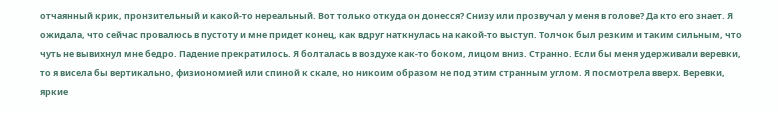отчаянный крик, пронзительный и какой-то нереальный. Вот только откуда он донесся? Снизу или прозвучал у меня в голове? Да кто его знает. Я ожидала, что сейчас провалюсь в пустоту и мне придет конец, как вдруг наткнулась на какой-то выступ. Толчок был резким и таким сильным, что чуть не вывихнул мне бедро. Падение прекратилось. Я болталась в воздухе как-то боком, лицом вниз. Странно. Если бы меня удерживали веревки, то я висела бы вертикально, физиономией или спиной к скале, но никоим образом не под этим странным углом. Я посмотрела вверх. Веревки, яркие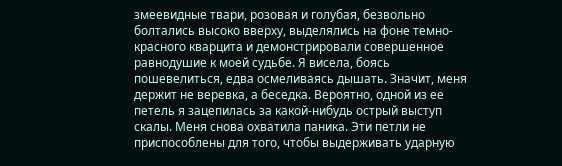змеевидные твари, розовая и голубая, безвольно болтались высоко вверху, выделялись на фоне темно-красного кварцита и демонстрировали совершенное равнодушие к моей судьбе. Я висела, боясь пошевелиться, едва осмеливаясь дышать. Значит, меня держит не веревка, а беседка. Вероятно, одной из ее петель я зацепилась за какой-нибудь острый выступ скалы. Меня снова охватила паника. Эти петли не приспособлены для того, чтобы выдерживать ударную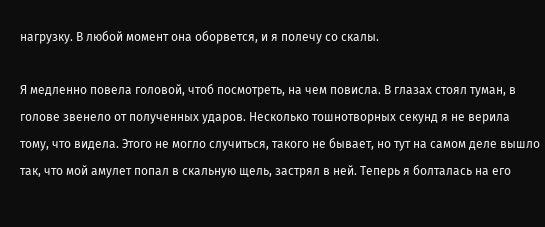нагрузку. В любой момент она оборвется, и я полечу со скалы.

Я медленно повела головой, чтоб посмотреть, на чем повисла. В глазах стоял туман, в голове звенело от полученных ударов. Несколько тошнотворных секунд я не верила тому, что видела. Этого не могло случиться, такого не бывает, но тут на самом деле вышло так, что мой амулет попал в скальную щель, застрял в ней. Теперь я болталась на его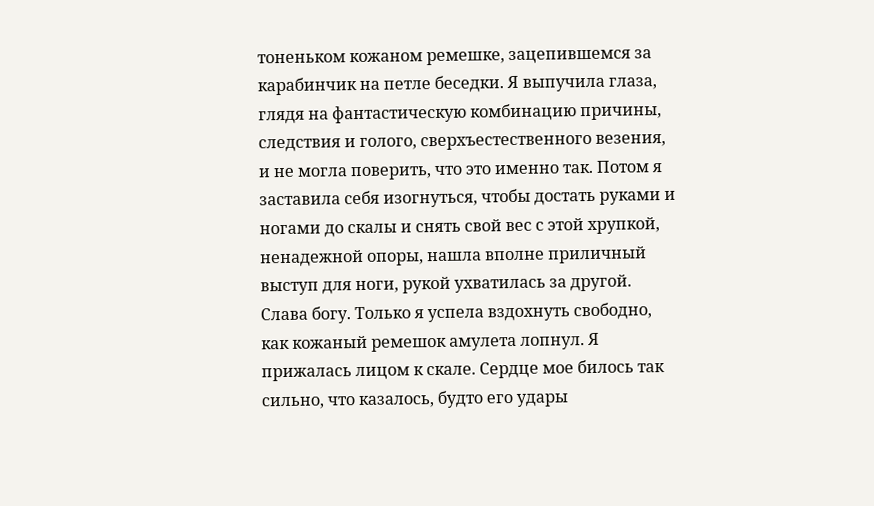тоненьком кожаном ремешке, зацепившемся за карабинчик на петле беседки. Я выпучила глаза, глядя на фантастическую комбинацию причины, следствия и голого, сверхъестественного везения, и не могла поверить, что это именно так. Потом я заставила себя изогнуться, чтобы достать руками и ногами до скалы и снять свой вес с этой хрупкой, ненадежной опоры, нашла вполне приличный выступ для ноги, рукой ухватилась за другой. Слава богу. Только я успела вздохнуть свободно, как кожаный ремешок амулета лопнул. Я прижалась лицом к скале. Сердце мое билось так сильно, что казалось, будто его удары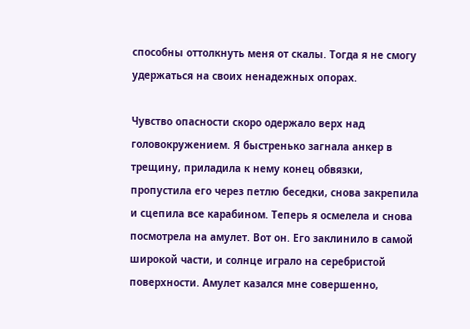способны оттолкнуть меня от скалы. Тогда я не смогу удержаться на своих ненадежных опорах.

Чувство опасности скоро одержало верх над головокружением. Я быстренько загнала анкер в трещину, приладила к нему конец обвязки, пропустила его через петлю беседки, снова закрепила и сцепила все карабином. Теперь я осмелела и снова посмотрела на амулет. Вот он. Его заклинило в самой широкой части, и солнце играло на серебристой поверхности. Амулет казался мне совершенно,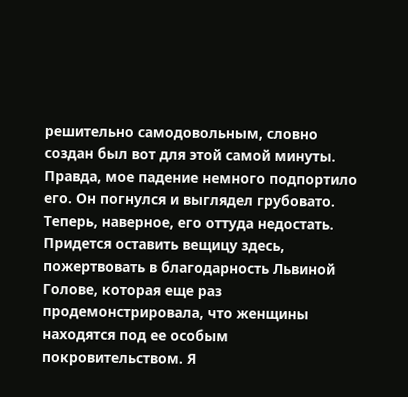решительно самодовольным, словно создан был вот для этой самой минуты. Правда, мое падение немного подпортило его. Он погнулся и выглядел грубовато. Теперь, наверное, его оттуда недостать. Придется оставить вещицу здесь, пожертвовать в благодарность Львиной Голове, которая еще раз продемонстрировала, что женщины находятся под ее особым покровительством. Я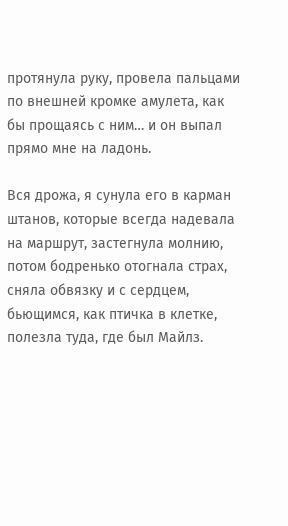протянула руку, провела пальцами по внешней кромке амулета, как бы прощаясь с ним… и он выпал прямо мне на ладонь.

Вся дрожа, я сунула его в карман штанов, которые всегда надевала на маршрут, застегнула молнию, потом бодренько отогнала страх, сняла обвязку и с сердцем, бьющимся, как птичка в клетке, полезла туда, где был Майлз.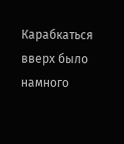Карабкаться вверх было намного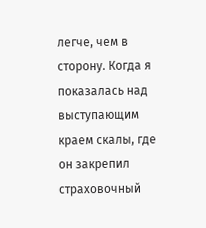легче, чем в сторону. Когда я показалась над выступающим краем скалы, где он закрепил страховочный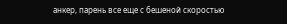анкер, парень все еще с бешеной скоростью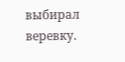выбирал веревку.